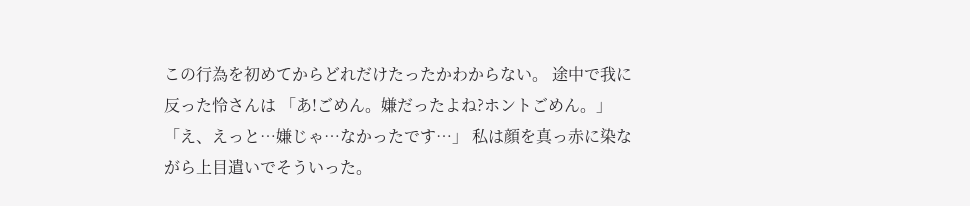この行為を初めてからどれだけたったかわからない。 途中で我に反った怜さんは 「あ!ごめん。嫌だったよね?ホントごめん。」 「え、えっと…嫌じゃ…なかったです…」 私は顔を真っ赤に染ながら上目遣いでそういった。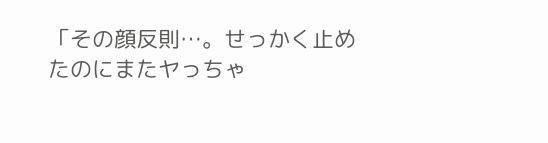「その顔反則…。せっかく止めたのにまたヤっちゃ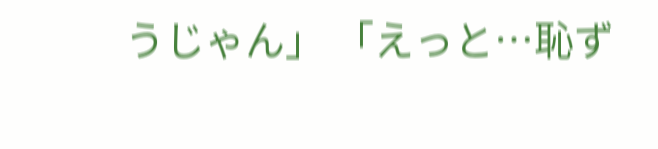うじゃん」 「えっと…恥ず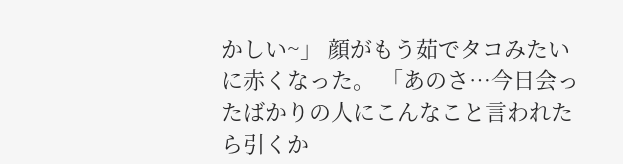かしい~」 顔がもう茹でタコみたいに赤くなった。 「あのさ…今日会ったばかりの人にこんなこと言われたら引くか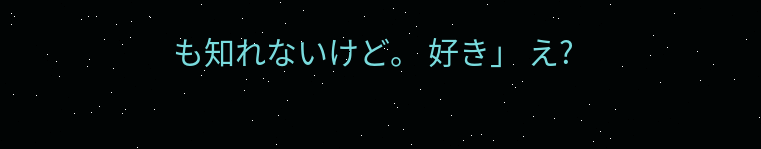も知れないけど。 好き」 え?